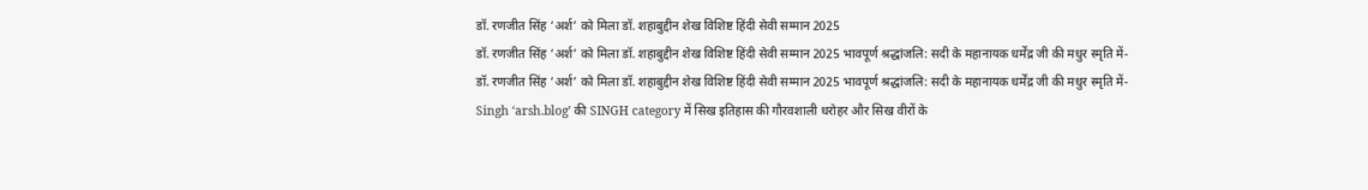डॉ. रणजीत सिंह ‘अर्श’ को मिला डॉ. शहाबुद्दीन शेख विशिष्ट हिंदी सेवी सम्मान 2025
डॉ. रणजीत सिंह ‘अर्श’ को मिला डॉ. शहाबुद्दीन शेख विशिष्ट हिंदी सेवी सम्मान 2025 भावपूर्ण श्रद्धांजलि: सदी के महानायक धर्मेंद्र जी की मधुर स्मृति में-
डॉ. रणजीत सिंह ‘अर्श’ को मिला डॉ. शहाबुद्दीन शेख विशिष्ट हिंदी सेवी सम्मान 2025 भावपूर्ण श्रद्धांजलि: सदी के महानायक धर्मेंद्र जी की मधुर स्मृति में-
Singh ‘arsh.blog’ की SINGH category में सिख इतिहास की गौरवशाली धरोहर और सिख वीरों के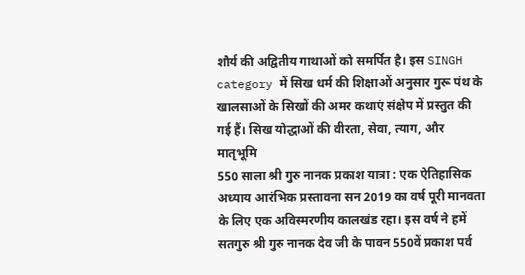शौर्य की अद्वितीय गाथाओं को समर्पित है। इस SINGH category में सिख धर्म की शिक्षाओं अनुसार गुरू पंथ के खालसाओं के सिखों की अमर कथाएं संक्षेप में प्रस्तुत की गई हैं। सिख योद्धाओं की वीरता, सेवा, त्याग, और मातृभूमि
550 साला श्री गुरु नानक प्रकाश यात्रा : एक ऐतिहासिक अध्याय आरंभिक प्रस्तावना सन 2019 का वर्ष पूरी मानवता के लिए एक अविस्मरणीय कालखंड रहा। इस वर्ष ने हमें सतगुरु श्री गुरु नानक देव जी के पावन 550वें प्रकाश पर्व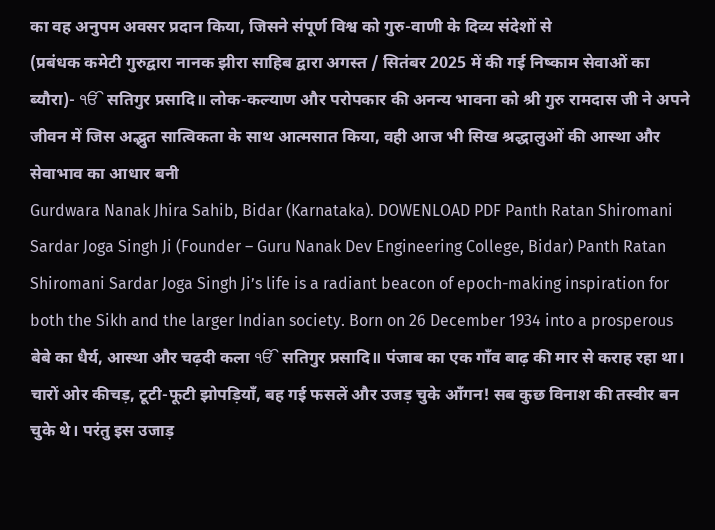का वह अनुपम अवसर प्रदान किया, जिसने संपूर्ण विश्व को गुरु-वाणी के दिव्य संदेशों से
(प्रबंधक कमेटी गुरुद्वारा नानक झीरा साहिब द्वारा अगस्त / सितंबर 2025 में की गई निष्काम सेवाओं का ब्यौरा)- ੴ सतिगुर प्रसादि॥ लोक-कल्याण और परोपकार की अनन्य भावना को श्री गुरु रामदास जी ने अपने जीवन में जिस अद्भुत सात्विकता के साथ आत्मसात किया, वही आज भी सिख श्रद्धालुओं की आस्था और सेवाभाव का आधार बनी
Gurdwara Nanak Jhira Sahib, Bidar (Karnataka). DOWENLOAD PDF Panth Ratan Shiromani Sardar Joga Singh Ji (Founder – Guru Nanak Dev Engineering College, Bidar) Panth Ratan Shiromani Sardar Joga Singh Ji’s life is a radiant beacon of epoch-making inspiration for both the Sikh and the larger Indian society. Born on 26 December 1934 into a prosperous
बेबे का धैर्य, आस्था और चढ़दी कला ੴ सतिगुर प्रसादि॥ पंजाब का एक गाँव बाढ़ की मार से कराह रहा था। चारों ओर कीचड़, टूटी-फूटी झोपड़ियाँ, बह गई फसलें और उजड़ चुके आँगन! सब कुछ विनाश की तस्वीर बन चुके थे। परंतु इस उजाड़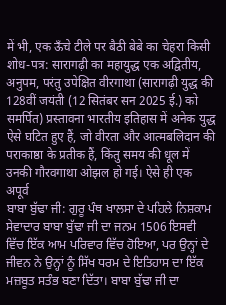में भी, एक ऊँचे टीले पर बैठी बेबे का चेहरा किसी
शोध-पत्र: सारागढ़ी का महायुद्ध एक अद्वितीय, अनुपम, परंतु उपेक्षित वीरगाथा (सारागढ़ी युद्ध की 128वीं जयंती (12 सितंबर सन 2025 ई.) को समर्पित) प्रस्तावना भारतीय इतिहास में अनेक युद्ध ऐसे घटित हुए हैं, जो वीरता और आत्मबलिदान की पराकाष्ठा के प्रतीक हैं, किंतु समय की धूल में उनकी गौरवगाथा ओझल हो गई। ऐसे ही एक अपूर्व
ਬਾਬਾ ਬੁੱਢਾ ਜੀ: ਗੁਰੂ ਪੰਥ ਖਾਲਸਾ ਦੇ ਪਹਿਲੇ ਨਿਸ਼ਕਾਮ ਸੇਵਾਦਾਰ ਬਾਬਾ ਬੁੱਢਾ ਜੀ ਦਾ ਜਨਮ 1506 ਇਸਵੀ ਵਿੱਚ ਇੱਕ ਆਮ ਪਰਿਵਾਰ ਵਿੱਚ ਹੋਇਆ, ਪਰ ਉਨ੍ਹਾਂ ਦੇ ਜੀਵਨ ਨੇ ਉਨ੍ਹਾਂ ਨੂੰ ਸਿੱਖ ਧਰਮ ਦੇ ਇਤਿਹਾਸ ਦਾ ਇੱਕ ਮਜ਼ਬੂਤ ਸਤੰਭ ਬਣਾ ਦਿੱਤਾ। ਬਾਬਾ ਬੁੱਢਾ ਜੀ ਦਾ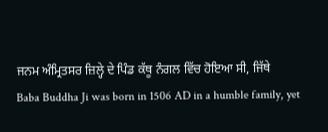ਜਨਮ ਅੰਮ੍ਰਿਤਸਰ ਜ਼ਿਲ੍ਹੇ ਦੇ ਪਿੰਡ ਕੱਥੂ ਨੰਗਲ ਵਿੱਚ ਹੋਇਆ ਸੀ, ਜਿੱਥੇ
Baba Buddha Ji was born in 1506 AD in a humble family, yet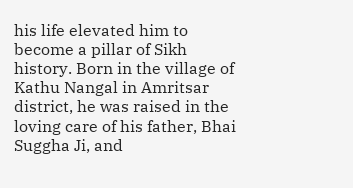his life elevated him to become a pillar of Sikh history. Born in the village of Kathu Nangal in Amritsar district, he was raised in the loving care of his father, Bhai Suggha Ji, and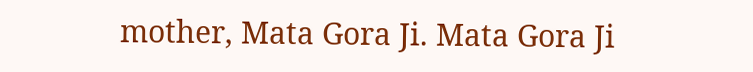mother, Mata Gora Ji. Mata Gora Ji